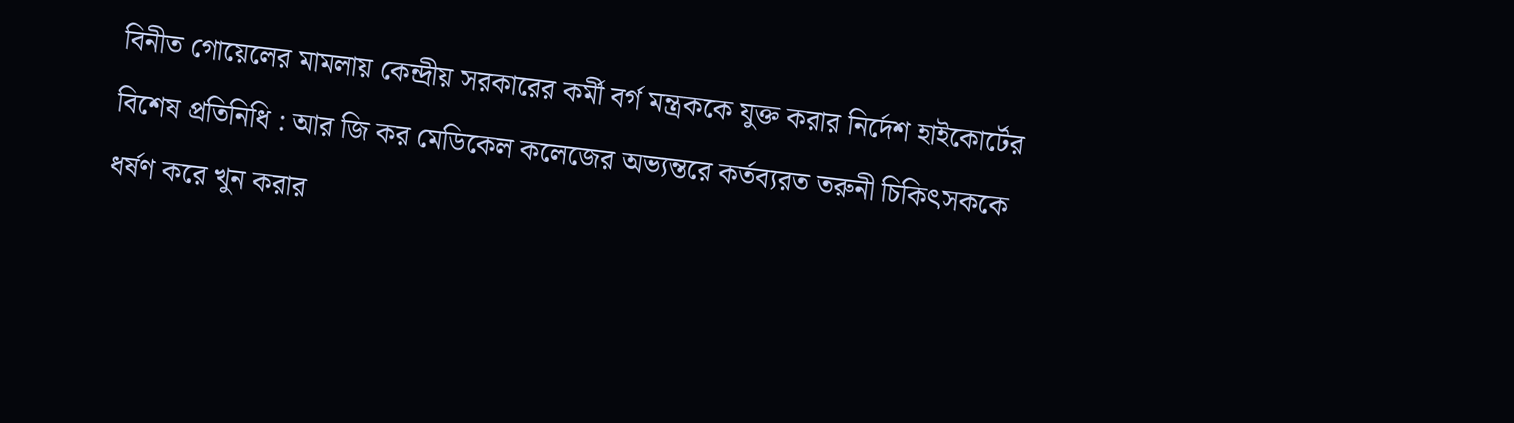বিনীত গোয়েলের মামলায় কেন্দ্রীয় সরকারের কর্মী বর্গ মন্ত্রককে যুক্ত করার নির্দেশ হাইকোর্টের
বিশেষ প্রতিনিধি : আর জি কর মেডিকেল কলেজের অভ্যন্তরে কর্তব্যরত তরুনী চিকিৎসককে ধর্ষণ করে খুন করার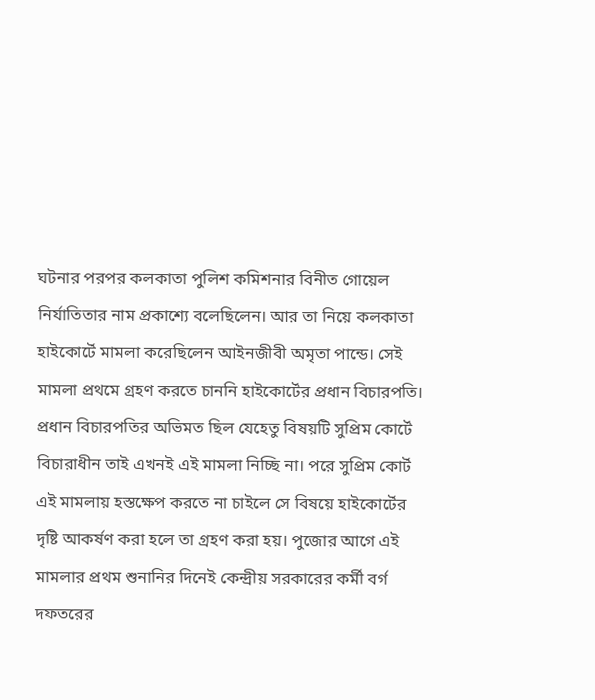ঘটনার পরপর কলকাতা পুলিশ কমিশনার বিনীত গোয়েল নির্যাতিতার নাম প্রকাশ্যে বলেছিলেন। আর তা নিয়ে কলকাতা হাইকোর্টে মামলা করেছিলেন আইনজীবী অমৃতা পান্ডে। সেই মামলা প্রথমে গ্রহণ করতে চাননি হাইকোর্টের প্রধান বিচারপতি। প্রধান বিচারপতির অভিমত ছিল যেহেতু বিষয়টি সুপ্রিম কোর্টে বিচারাধীন তাই এখনই এই মামলা নিচ্ছি না। পরে সুপ্রিম কোর্ট এই মামলায় হস্তক্ষেপ করতে না চাইলে সে বিষয়ে হাইকোর্টের দৃষ্টি আকর্ষণ করা হলে তা গ্রহণ করা হয়। পুজোর আগে এই মামলার প্রথম শুনানির দিনেই কেন্দ্রীয় সরকারের কর্মী বর্গ দফতরের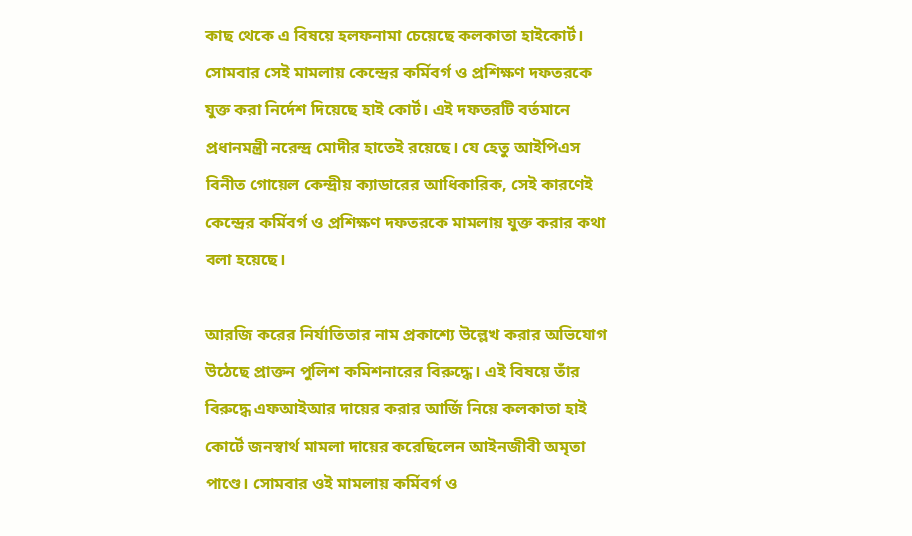কাছ থেকে এ বিষয়ে হলফনামা চেয়েছে কলকাতা হাইকোর্ট।
সোমবার সেই মামলায় কেন্দ্রের কর্মিবর্গ ও প্রশিক্ষণ দফতরকে যুক্ত করা নির্দেশ দিয়েছে হাই কোর্ট। এই দফতরটি বর্তমানে প্রধানমন্ত্রী নরেন্দ্র মোদীর হাতেই রয়েছে। যে হেতু আইপিএস বিনীত গোয়েল কেন্দ্রীয় ক্যাডারের আধিকারিক, সেই কারণেই কেন্দ্রের কর্মিবর্গ ও প্রশিক্ষণ দফতরকে মামলায় যুক্ত করার কথা বলা হয়েছে।

আরজি করের নির্যাতিতার নাম প্রকাশ্যে উল্লেখ করার অভিযোগ উঠেছে প্রাক্তন পুলিশ কমিশনারের বিরুদ্ধে। এই বিষয়ে তাঁর বিরুদ্ধে এফআইআর দায়ের করার আর্জি নিয়ে কলকাতা হাই কোর্টে জনস্বার্থ মামলা দায়ের করেছিলেন আইনজীবী অমৃতা পাণ্ডে। সোমবার ওই মামলায় কর্মিবর্গ ও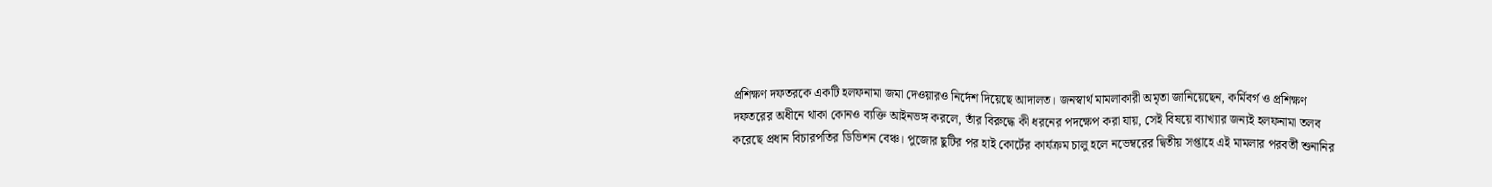প্রশিক্ষণ দফতরকে একটি হলফনামা জমা দেওয়ারও নির্দেশ দিয়েছে আদালত। জনস্বার্থ মামলাকারী অমৃতা জানিয়েছেন, কর্মিবর্গ ও প্রশিক্ষণ দফতরের অধীনে থাকা কোনও ব্যক্তি আইনভঙ্গ করলে, তাঁর বিরুদ্ধে কী ধরনের পদক্ষেপ করা যায়, সেই বিষয়ে ব্যাখ্যার জন্যই হলফনামা তলব করেছে প্রধান বিচারপতির ডিভিশন বেঞ্চ। পুজোর ছুটির পর হাই কোর্টের কার্যক্রম চালু হলে নভেম্বরের দ্বিতীয় সপ্তাহে এই মামলার পরবর্তী শুনানির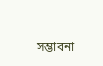সম্ভাবনা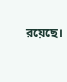রয়েছে।